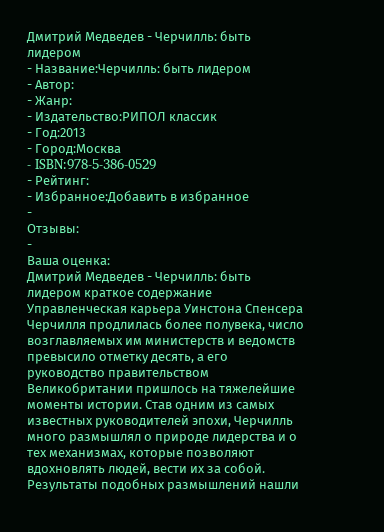Дмитрий Медведев - Черчилль: быть лидером
- Название:Черчилль: быть лидером
- Автор:
- Жанр:
- Издательство:РИПОЛ классик
- Год:2013
- Город:Москва
- ISBN:978-5-386-0529
- Рейтинг:
- Избранное:Добавить в избранное
-
Отзывы:
-
Ваша оценка:
Дмитрий Медведев - Черчилль: быть лидером краткое содержание
Управленческая карьера Уинстона Спенсера Черчилля продлилась более полувека, число возглавляемых им министерств и ведомств превысило отметку десять, а его руководство правительством Великобритании пришлось на тяжелейшие моменты истории. Став одним из самых известных руководителей эпохи, Черчилль много размышлял о природе лидерства и о тех механизмах, которые позволяют вдохновлять людей, вести их за собой. Результаты подобных размышлений нашли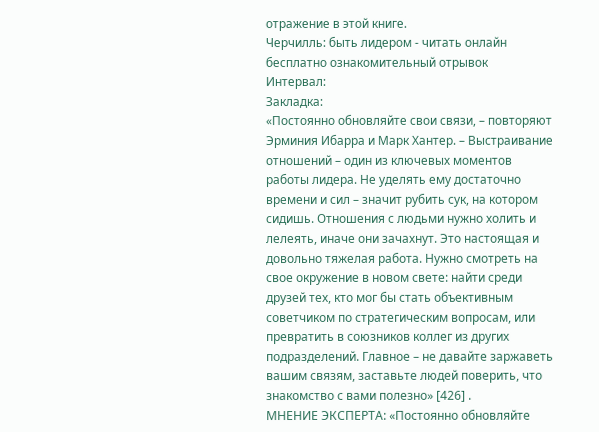отражение в этой книге.
Черчилль: быть лидером - читать онлайн бесплатно ознакомительный отрывок
Интервал:
Закладка:
«Постоянно обновляйте свои связи, – повторяют Эрминия Ибарра и Марк Хантер. – Выстраивание отношений – один из ключевых моментов работы лидера. Не уделять ему достаточно времени и сил – значит рубить сук, на котором сидишь. Отношения с людьми нужно холить и лелеять, иначе они зачахнут. Это настоящая и довольно тяжелая работа. Нужно смотреть на свое окружение в новом свете: найти среди друзей тех, кто мог бы стать объективным советчиком по стратегическим вопросам, или превратить в союзников коллег из других подразделений. Главное – не давайте заржаветь вашим связям, заставьте людей поверить, что знакомство с вами полезно» [426] .
МНЕНИЕ ЭКСПЕРТА: «Постоянно обновляйте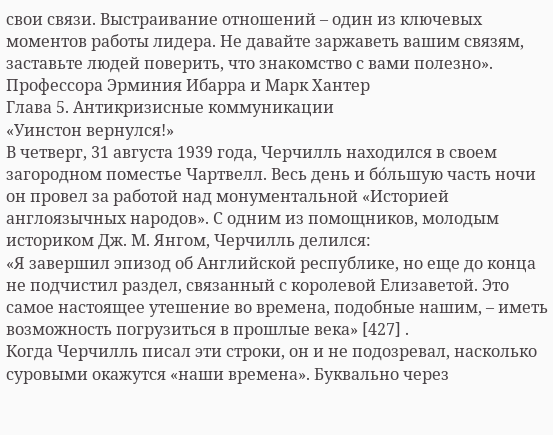свои связи. Выстраивание отношений – один из ключевых моментов работы лидера. Не давайте заржаветь вашим связям, заставьте людей поверить, что знакомство с вами полезно».
Профессора Эрминия Ибарра и Марк Хантер
Глава 5. Антикризисные коммуникации
«Уинстон вернулся!»
В четверг, 31 августа 1939 года, Черчилль находился в своем загородном поместье Чартвелл. Весь день и бо́льшую часть ночи он провел за работой над монументальной «Историей англоязычных народов». С одним из помощников, молодым историком Дж. М. Янгом, Черчилль делился:
«Я завершил эпизод об Английской республике, но еще до конца не подчистил раздел, связанный с королевой Елизаветой. Это самое настоящее утешение во времена, подобные нашим, – иметь возможность погрузиться в прошлые века» [427] .
Когда Черчилль писал эти строки, он и не подозревал, насколько суровыми окажутся «наши времена». Буквально через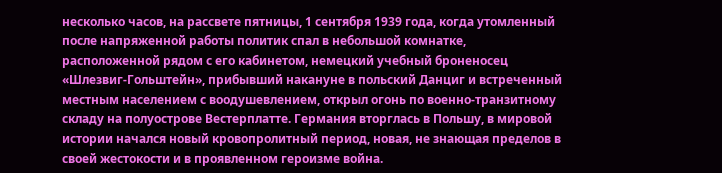несколько часов, на рассвете пятницы, 1 сентября 1939 года, когда утомленный после напряженной работы политик спал в небольшой комнатке, расположенной рядом с его кабинетом, немецкий учебный броненосец «Шлезвиг-Гольштейн», прибывший накануне в польский Данциг и встреченный местным населением с воодушевлением, открыл огонь по военно-транзитному складу на полуострове Вестерплатте. Германия вторглась в Польшу, в мировой истории начался новый кровопролитный период, новая, не знающая пределов в своей жестокости и в проявленном героизме война.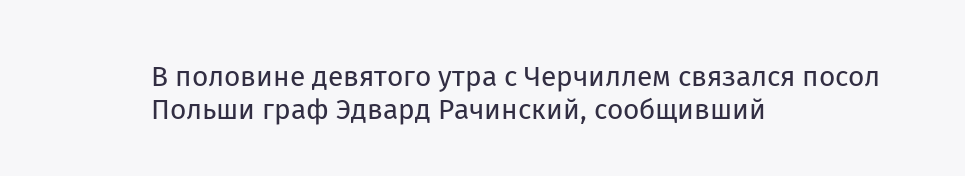В половине девятого утра с Черчиллем связался посол Польши граф Эдвард Рачинский, сообщивший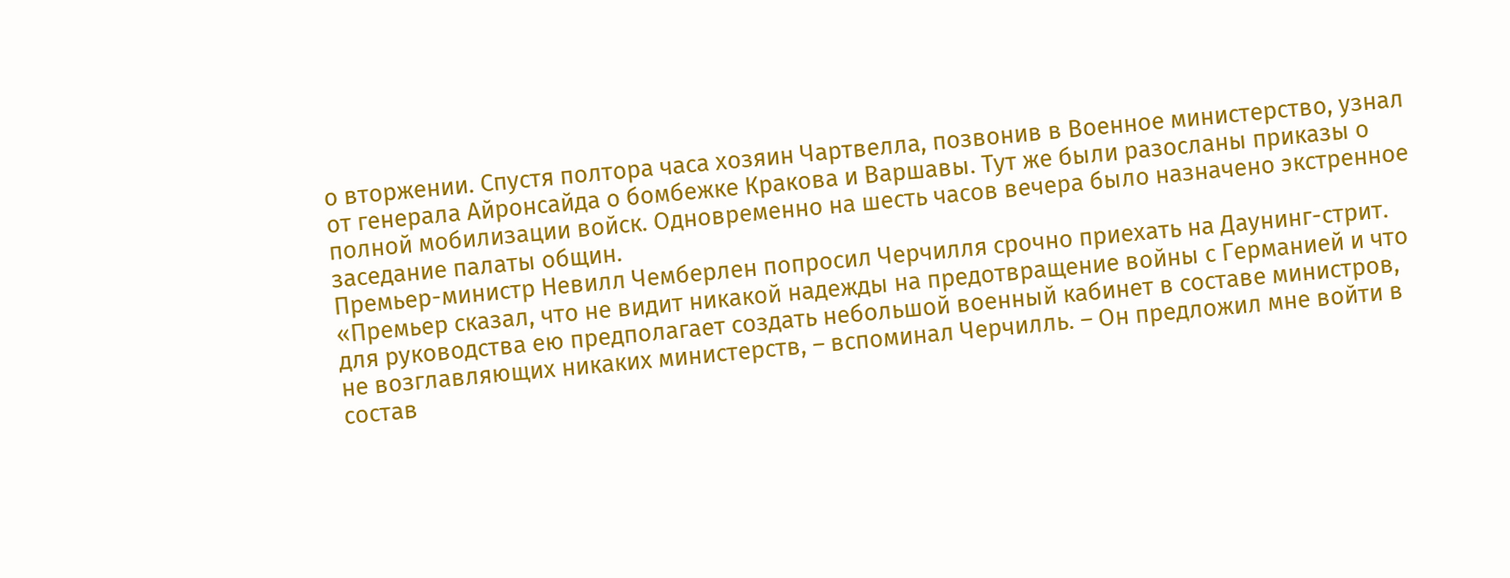о вторжении. Спустя полтора часа хозяин Чартвелла, позвонив в Военное министерство, узнал от генерала Айронсайда о бомбежке Кракова и Варшавы. Тут же были разосланы приказы о полной мобилизации войск. Одновременно на шесть часов вечера было назначено экстренное заседание палаты общин.
Премьер-министр Невилл Чемберлен попросил Черчилля срочно приехать на Даунинг-стрит.
«Премьер сказал, что не видит никакой надежды на предотвращение войны с Германией и что для руководства ею предполагает создать небольшой военный кабинет в составе министров, не возглавляющих никаких министерств, – вспоминал Черчилль. – Он предложил мне войти в состав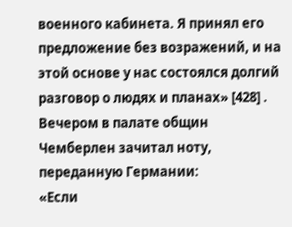военного кабинета. Я принял его предложение без возражений, и на этой основе у нас состоялся долгий разговор о людях и планах» [428] .
Вечером в палате общин Чемберлен зачитал ноту, переданную Германии:
«Если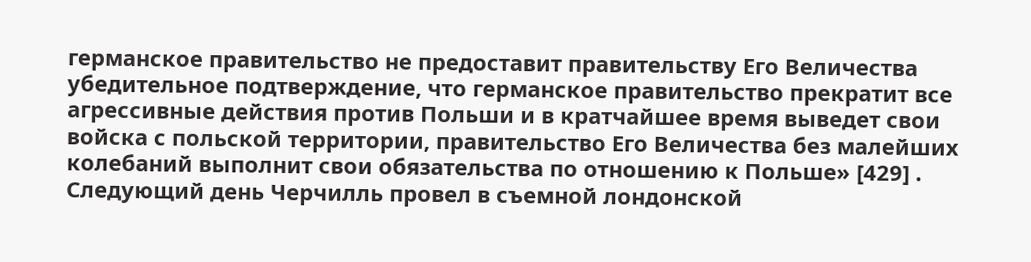германское правительство не предоставит правительству Его Величества убедительное подтверждение, что германское правительство прекратит все агрессивные действия против Польши и в кратчайшее время выведет свои войска с польской территории, правительство Его Величества без малейших колебаний выполнит свои обязательства по отношению к Польше» [429] .
Следующий день Черчилль провел в съемной лондонской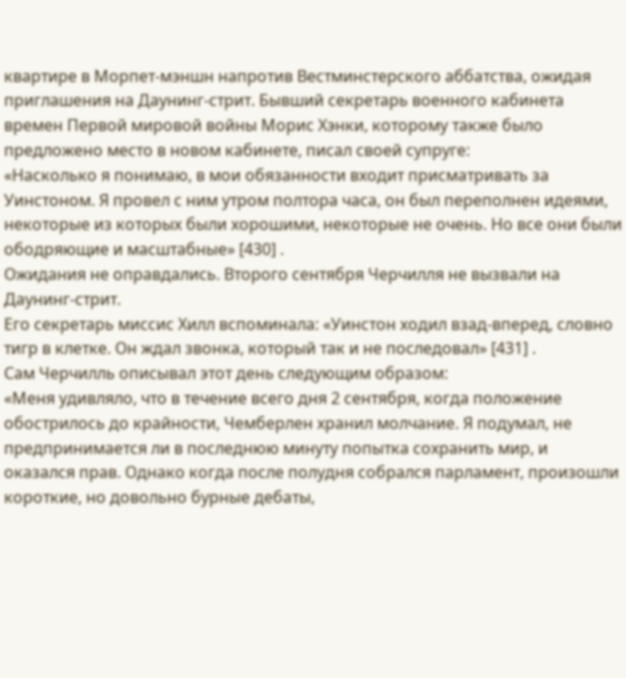квартире в Морпет-мэншн напротив Вестминстерского аббатства, ожидая приглашения на Даунинг-стрит. Бывший секретарь военного кабинета времен Первой мировой войны Морис Хэнки, которому также было предложено место в новом кабинете, писал своей супруге:
«Насколько я понимаю, в мои обязанности входит присматривать за Уинстоном. Я провел с ним утром полтора часа, он был переполнен идеями, некоторые из которых были хорошими, некоторые не очень. Но все они были ободряющие и масштабные» [430] .
Ожидания не оправдались. Второго сентября Черчилля не вызвали на Даунинг-стрит.
Его секретарь миссис Хилл вспоминала: «Уинстон ходил взад-вперед, словно тигр в клетке. Он ждал звонка, который так и не последовал» [431] .
Сам Черчилль описывал этот день следующим образом:
«Меня удивляло, что в течение всего дня 2 сентября, когда положение обострилось до крайности, Чемберлен хранил молчание. Я подумал, не предпринимается ли в последнюю минуту попытка сохранить мир, и оказался прав. Однако когда после полудня собрался парламент, произошли короткие, но довольно бурные дебаты,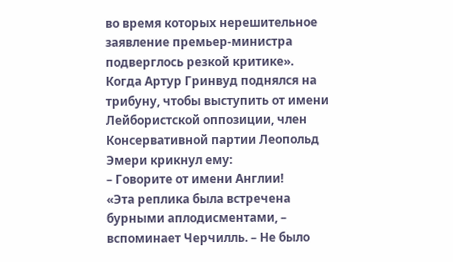во время которых нерешительное заявление премьер-министра подверглось резкой критике».
Когда Артур Гринвуд поднялся на трибуну, чтобы выступить от имени Лейбористской оппозиции, член Консервативной партии Леопольд Эмери крикнул ему:
– Говорите от имени Англии!
«Эта реплика была встречена бурными аплодисментами, – вспоминает Черчилль. – Не было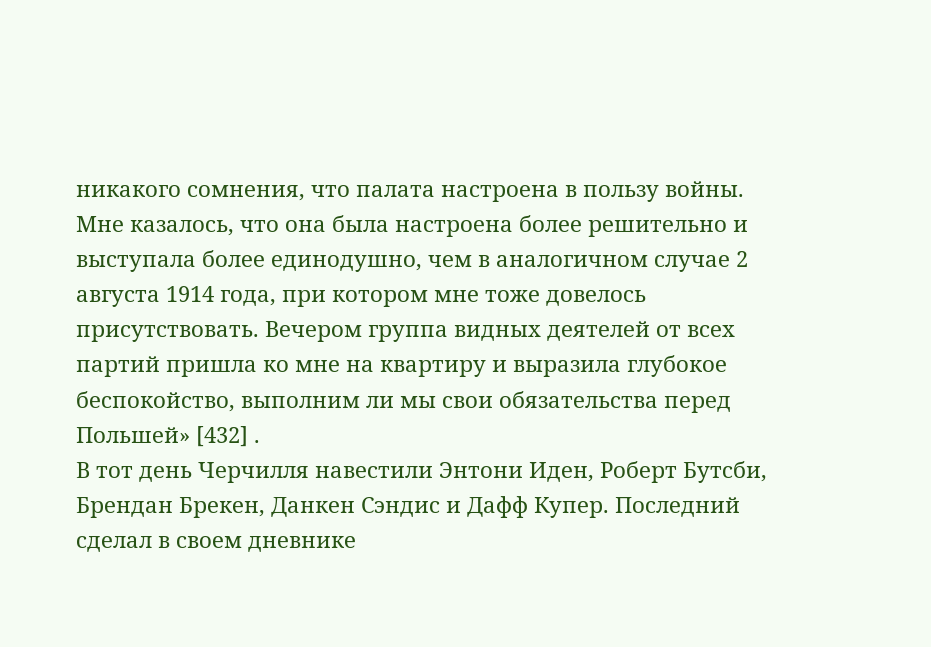никакого сомнения, что палата настроена в пользу войны. Мне казалось, что она была настроена более решительно и выступала более единодушно, чем в аналогичном случае 2 августа 1914 года, при котором мне тоже довелось присутствовать. Вечером группа видных деятелей от всех партий пришла ко мне на квартиру и выразила глубокое беспокойство, выполним ли мы свои обязательства перед Польшей» [432] .
В тот день Черчилля навестили Энтони Иден, Роберт Бутсби, Брендан Брекен, Данкен Сэндис и Дафф Купер. Последний сделал в своем дневнике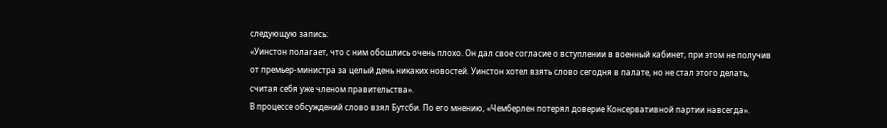следующую запись:
«Уинстон полагает, что с ним обошлись очень плохо. Он дал свое согласие о вступлении в военный кабинет, при этом не получив от премьер-министра за целый день никаких новостей. Уинстон хотел взять слово сегодня в палате, но не стал этого делать, считая себя уже членом правительства».
В процессе обсуждений слово взял Бутсби. По его мнению, «Чемберлен потерял доверие Консервативной партии навсегда».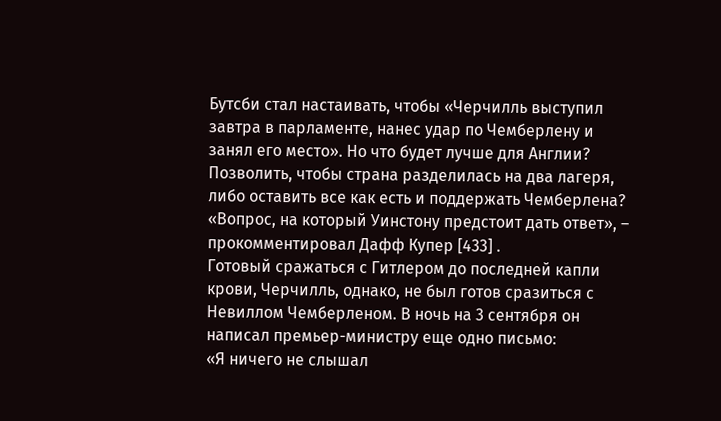Бутсби стал настаивать, чтобы «Черчилль выступил завтра в парламенте, нанес удар по Чемберлену и занял его место». Но что будет лучше для Англии? Позволить, чтобы страна разделилась на два лагеря, либо оставить все как есть и поддержать Чемберлена? «Вопрос, на который Уинстону предстоит дать ответ», – прокомментировал Дафф Купер [433] .
Готовый сражаться с Гитлером до последней капли крови, Черчилль, однако, не был готов сразиться с Невиллом Чемберленом. В ночь на 3 сентября он написал премьер-министру еще одно письмо:
«Я ничего не слышал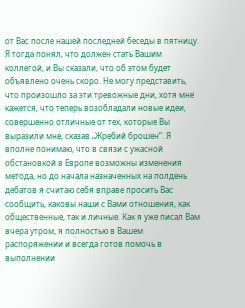от Вас после нашей последней беседы в пятницу. Я тогда понял, что должен стать Вашим коллегой, и Вы сказали, что об этом будет объявлено очень скоро. Не могу представить, что произошло за эти тревожные дни, хотя мне кажется, что теперь возобладали новые идеи, совершенно отличные от тех, которые Вы выразили мне, сказав „Жребий брошен“. Я вполне понимаю, что в связи с ужасной обстановкой в Европе возможны изменения метода, но до начала назначенных на полдень дебатов я считаю себя вправе просить Вас сообщить, каковы наши с Вами отношения, как общественные, так и личные. Как я уже писал Вам вчера утром, я полностью в Вашем распоряжении и всегда готов помочь в выполнении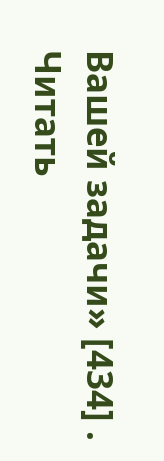Вашей задачи» [434] .
Читать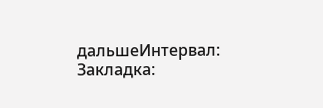дальшеИнтервал:
Закладка: